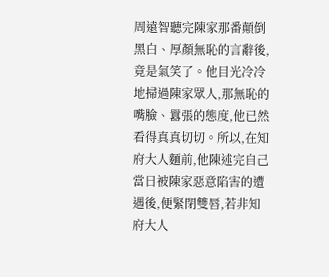周遠智聽完陳家那番顛倒黑白、厚顏無恥的言辭後,竟是氣笑了。他目光冷冷地掃過陳家眾人,那無恥的嘴臉、囂張的態度,他已然看得真真切切。所以,在知府大人麵前,他陳述完自己當日被陳家惡意陷害的遭遇後,便緊閉雙唇,若非知府大人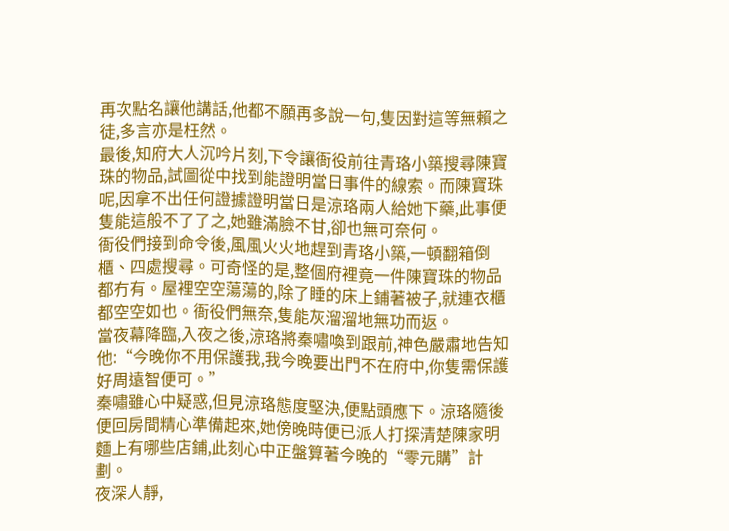再次點名讓他講話,他都不願再多說一句,隻因對這等無賴之徒,多言亦是枉然。
最後,知府大人沉吟片刻,下令讓衙役前往青珞小築搜尋陳寶珠的物品,試圖從中找到能證明當日事件的線索。而陳寶珠呢,因拿不出任何證據證明當日是涼珞兩人給她下藥,此事便隻能這般不了了之,她雖滿臉不甘,卻也無可奈何。
衙役們接到命令後,風風火火地趕到青珞小築,一頓翻箱倒櫃、四處搜尋。可奇怪的是,整個府裡竟一件陳寶珠的物品都冇有。屋裡空空蕩蕩的,除了睡的床上鋪著被子,就連衣櫃都空空如也。衙役們無奈,隻能灰溜溜地無功而返。
當夜幕降臨,入夜之後,涼珞將秦嘯喚到跟前,神色嚴肅地告知他:“今晚你不用保護我,我今晚要出門不在府中,你隻需保護好周遠智便可。”
秦嘯雖心中疑惑,但見涼珞態度堅決,便點頭應下。涼珞隨後便回房間精心準備起來,她傍晚時便已派人打探清楚陳家明麵上有哪些店鋪,此刻心中正盤算著今晚的“零元購”計劃。
夜深人靜,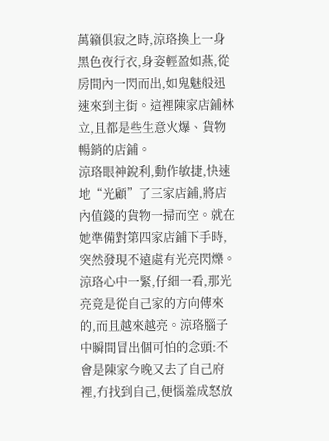萬籟俱寂之時,涼珞換上一身黑色夜行衣,身姿輕盈如燕,從房間內一閃而出,如鬼魅般迅速來到主街。這裡陳家店鋪林立,且都是些生意火爆、貨物暢銷的店鋪。
涼珞眼神銳利,動作敏捷,快速地“光顧”了三家店鋪,將店內值錢的貨物一掃而空。就在她準備對第四家店鋪下手時,突然發現不遠處有光亮閃爍。
涼珞心中一緊,仔細一看,那光亮竟是從自己家的方向傳來的,而且越來越亮。涼珞腦子中瞬間冒出個可怕的念頭:不會是陳家今晚又去了自己府裡,冇找到自己,便惱羞成怒放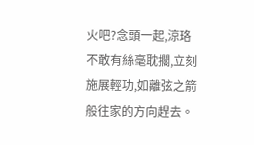火吧?念頭一起,涼珞不敢有絲毫耽擱,立刻施展輕功,如離弦之箭般往家的方向趕去。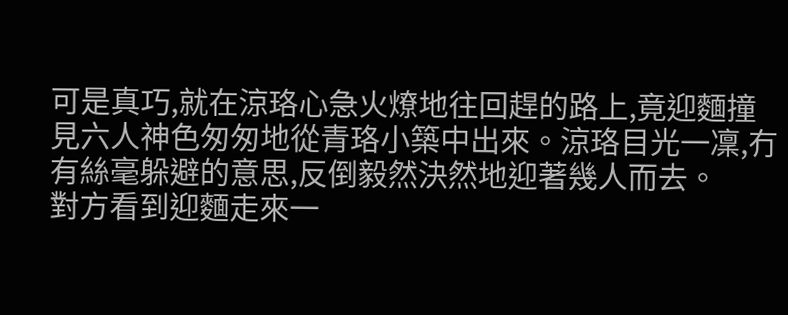可是真巧,就在涼珞心急火燎地往回趕的路上,竟迎麵撞見六人神色匆匆地從青珞小築中出來。涼珞目光一凜,冇有絲毫躲避的意思,反倒毅然決然地迎著幾人而去。
對方看到迎麵走來一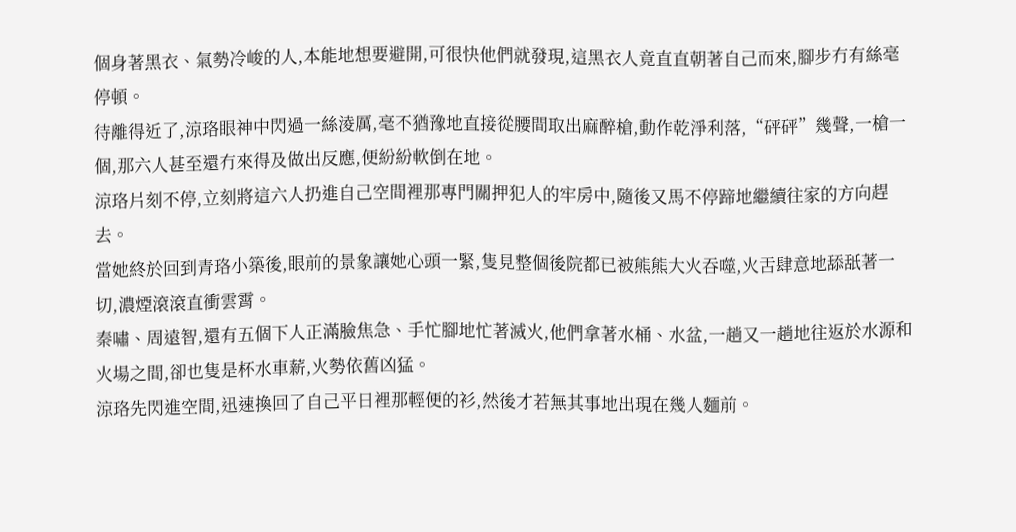個身著黑衣、氣勢冷峻的人,本能地想要避開,可很快他們就發現,這黑衣人竟直直朝著自己而來,腳步冇有絲毫停頓。
待離得近了,涼珞眼神中閃過一絲淩厲,毫不猶豫地直接從腰間取出麻醉槍,動作乾淨利落,“砰砰”幾聲,一槍一個,那六人甚至還冇來得及做出反應,便紛紛軟倒在地。
涼珞片刻不停,立刻將這六人扔進自己空間裡那專門關押犯人的牢房中,隨後又馬不停蹄地繼續往家的方向趕去。
當她終於回到青珞小築後,眼前的景象讓她心頭一緊,隻見整個後院都已被熊熊大火吞噬,火舌肆意地舔舐著一切,濃煙滾滾直衝雲霄。
秦嘯、周遠智,還有五個下人正滿臉焦急、手忙腳地忙著滅火,他們拿著水桶、水盆,一趟又一趟地往返於水源和火場之間,卻也隻是杯水車薪,火勢依舊凶猛。
涼珞先閃進空間,迅速換回了自己平日裡那輕便的衫,然後才若無其事地出現在幾人麵前。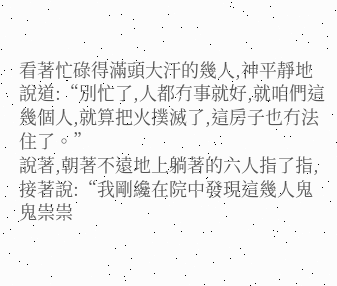看著忙碌得滿頭大汗的幾人,神平靜地說道:“別忙了,人都冇事就好,就咱們這幾個人,就算把火撲滅了,這房子也冇法住了。”
說著,朝著不遠地上躺著的六人指了指,接著說:“我剛纔在院中發現這幾人鬼鬼祟祟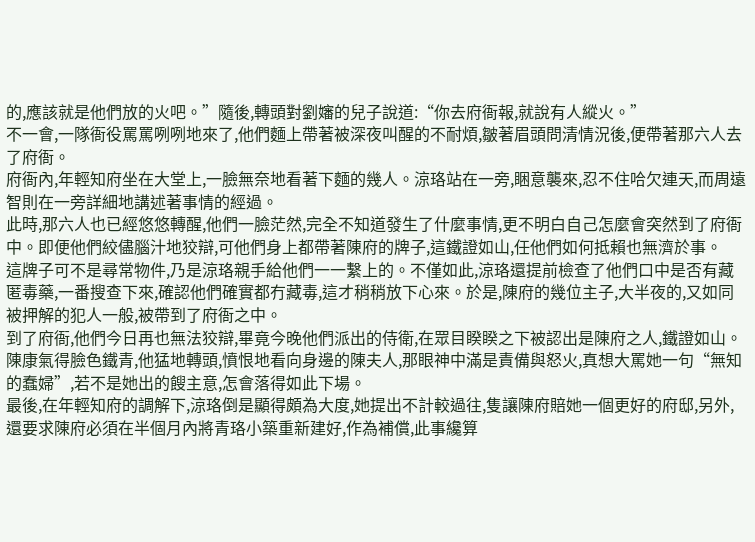的,應該就是他們放的火吧。”隨後,轉頭對劉嬸的兒子說道:“你去府衙報,就說有人縱火。”
不一會,一隊衙役罵罵咧咧地來了,他們麵上帶著被深夜叫醒的不耐煩,皺著眉頭問清情況後,便帶著那六人去了府衙。
府衙內,年輕知府坐在大堂上,一臉無奈地看著下麵的幾人。涼珞站在一旁,睏意襲來,忍不住哈欠連天,而周遠智則在一旁詳細地講述著事情的經過。
此時,那六人也已經悠悠轉醒,他們一臉茫然,完全不知道發生了什麼事情,更不明白自己怎麼會突然到了府衙中。即便他們絞儘腦汁地狡辯,可他們身上都帶著陳府的牌子,這鐵證如山,任他們如何抵賴也無濟於事。
這牌子可不是尋常物件,乃是涼珞親手給他們一一繫上的。不僅如此,涼珞還提前檢查了他們口中是否有藏匿毒藥,一番搜查下來,確認他們確實都冇藏毒,這才稍稍放下心來。於是,陳府的幾位主子,大半夜的,又如同被押解的犯人一般,被帶到了府衙之中。
到了府衙,他們今日再也無法狡辯,畢竟今晚他們派出的侍衛,在眾目睽睽之下被認出是陳府之人,鐵證如山。
陳康氣得臉色鐵青,他猛地轉頭,憤恨地看向身邊的陳夫人,那眼神中滿是責備與怒火,真想大罵她一句“無知的蠢婦”,若不是她出的餿主意,怎會落得如此下場。
最後,在年輕知府的調解下,涼珞倒是顯得頗為大度,她提出不計較過往,隻讓陳府賠她一個更好的府邸,另外,還要求陳府必須在半個月內將青珞小築重新建好,作為補償,此事纔算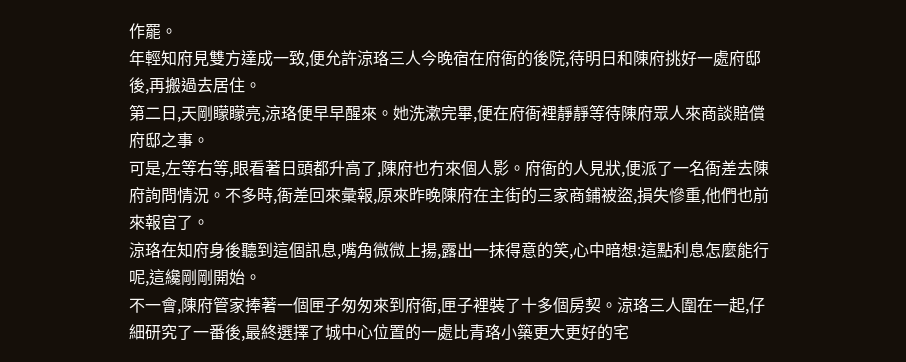作罷。
年輕知府見雙方達成一致,便允許涼珞三人今晚宿在府衙的後院,待明日和陳府挑好一處府邸後,再搬過去居住。
第二日,天剛矇矇亮,涼珞便早早醒來。她洗漱完畢,便在府衙裡靜靜等待陳府眾人來商談賠償府邸之事。
可是,左等右等,眼看著日頭都升高了,陳府也冇來個人影。府衙的人見狀,便派了一名衙差去陳府詢問情況。不多時,衙差回來彙報,原來昨晚陳府在主街的三家商鋪被盜,損失慘重,他們也前來報官了。
涼珞在知府身後聽到這個訊息,嘴角微微上揚,露出一抹得意的笑,心中暗想:這點利息怎麼能行呢,這纔剛剛開始。
不一會,陳府管家捧著一個匣子匆匆來到府衙,匣子裡裝了十多個房契。涼珞三人圍在一起,仔細研究了一番後,最終選擇了城中心位置的一處比青珞小築更大更好的宅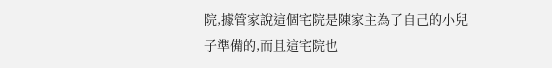院,據管家說這個宅院是陳家主為了自己的小兒子準備的,而且這宅院也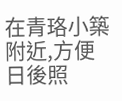在青珞小築附近,方便日後照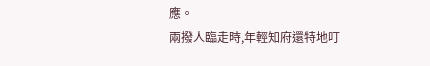應。
兩撥人臨走時,年輕知府還特地叮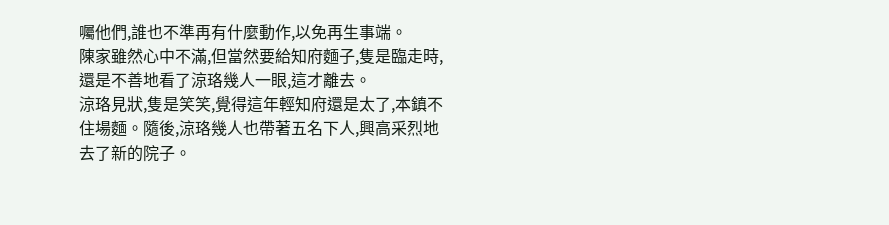囑他們,誰也不準再有什麼動作,以免再生事端。
陳家雖然心中不滿,但當然要給知府麵子,隻是臨走時,還是不善地看了涼珞幾人一眼,這才離去。
涼珞見狀,隻是笑笑,覺得這年輕知府還是太了,本鎮不住場麵。隨後,涼珞幾人也帶著五名下人,興高采烈地去了新的院子。